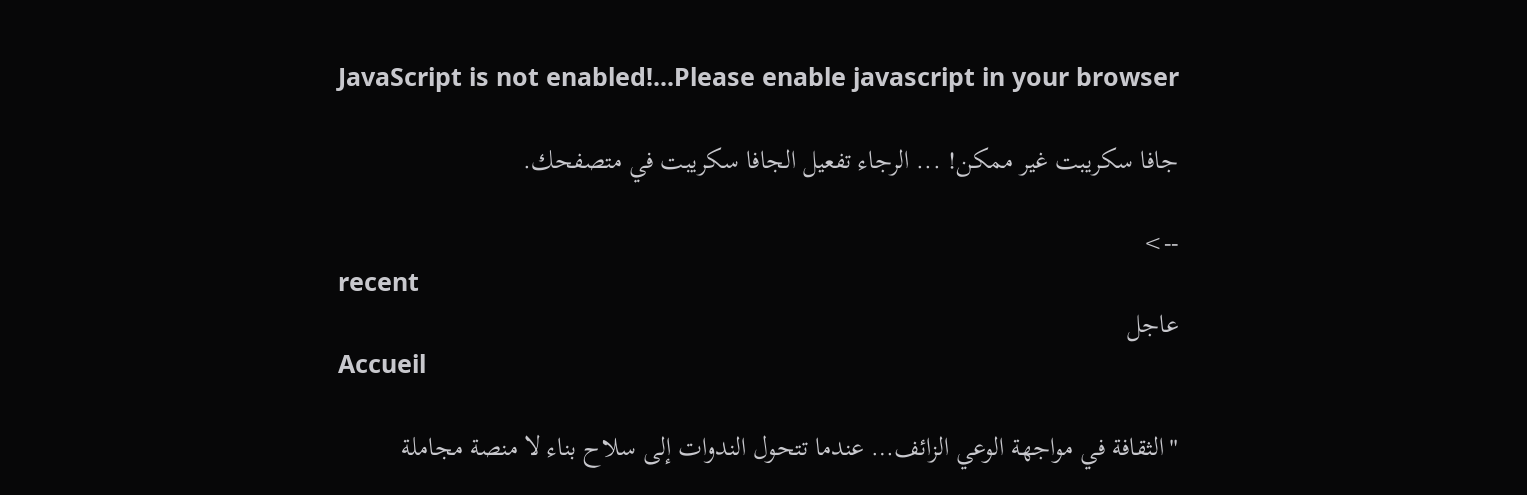JavaScript is not enabled!...Please enable javascript in your browser

جافا سكريبت غير ممكن! ... الرجاء تفعيل الجافا سكريبت في متصفحك.

-->
recent
عاجل
Accueil

"الثقافة في مواجهة الوعي الزائف… عندما تتحول الندوات إلى سلاح بناء لا منصة مجاملة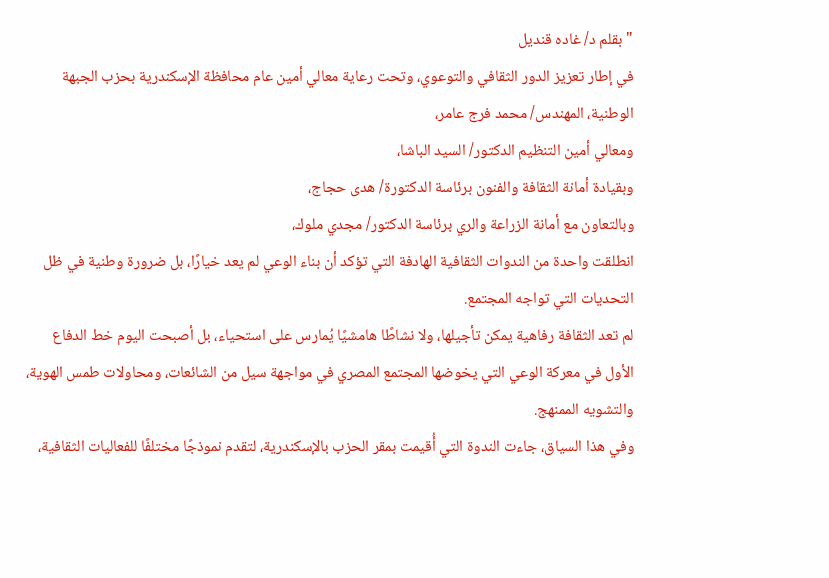"بقلم د/ غاده قنديل
في إطار تعزيز الدور الثقافي والتوعوي، وتحت رعاية معالي أمين عام محافظة الإسكندرية بحزب الجبهة الوطنية، المهندس/ محمد فرج عامر،
ومعالي أمين التنظيم الدكتور/ السيد الباشا،
وبقيادة أمانة الثقافة والفنون برئاسة الدكتورة/ هدى حجاج،
وبالتعاون مع أمانة الزراعة والري برئاسة الدكتور/ مجدي ملوك،
انطلقت واحدة من الندوات الثقافية الهادفة التي تؤكد أن بناء الوعي لم يعد خيارًا، بل ضرورة وطنية في ظل التحديات التي تواجه المجتمع.
لم تعد الثقافة رفاهية يمكن تأجيلها، ولا نشاطًا هامشيًا يُمارس على استحياء، بل أصبحت اليوم خط الدفاع الأول في معركة الوعي التي يخوضها المجتمع المصري في مواجهة سيل من الشائعات، ومحاولات طمس الهوية، والتشويه الممنهج.
وفي هذا السياق، جاءت الندوة التي أُقيمت بمقر الحزب بالإسكندرية، لتقدم نموذجًا مختلفًا للفعاليات الثقافية،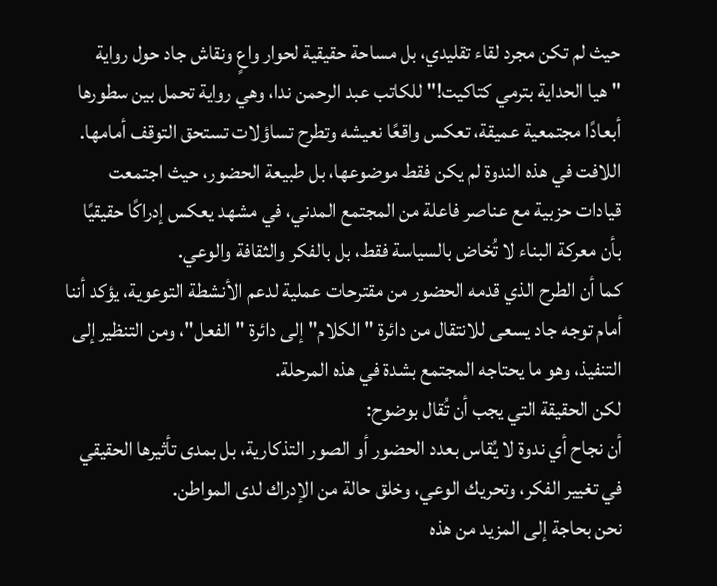حيث لم تكن مجرد لقاء تقليدي، بل مساحة حقيقية لحوار واعٍ ونقاش جاد حول رواية "هيا الحداية بترمي كتاكيت!" للكاتب عبد الرحمن ندا، وهي رواية تحمل بين سطورها أبعادًا مجتمعية عميقة، تعكس واقعًا نعيشه وتطرح تساؤلات تستحق التوقف أمامها.
اللافت في هذه الندوة لم يكن فقط موضوعها، بل طبيعة الحضور، حيث اجتمعت قيادات حزبية مع عناصر فاعلة من المجتمع المدني، في مشهد يعكس إدراكًا حقيقيًا بأن معركة البناء لا تُخاض بالسياسة فقط، بل بالفكر والثقافة والوعي.
كما أن الطرح الذي قدمه الحضور من مقترحات عملية لدعم الأنشطة التوعوية، يؤكد أننا أمام توجه جاد يسعى للانتقال من دائرة "الكلام" إلى دائرة "الفعل"، ومن التنظير إلى التنفيذ، وهو ما يحتاجه المجتمع بشدة في هذه المرحلة.
لكن الحقيقة التي يجب أن تُقال بوضوح:
أن نجاح أي ندوة لا يُقاس بعدد الحضور أو الصور التذكارية، بل بمدى تأثيرها الحقيقي في تغيير الفكر، وتحريك الوعي، وخلق حالة من الإدراك لدى المواطن.
نحن بحاجة إلى المزيد من هذه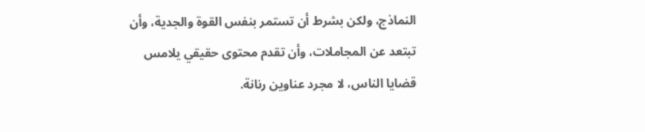النماذج، ولكن بشرط أن تستمر بنفس القوة والجدية، وأن تبتعد عن المجاملات، وأن تقدم محتوى حقيقي يلامس قضايا الناس، لا مجرد عناوين رنانة.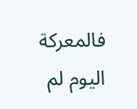فالمعركة اليوم لم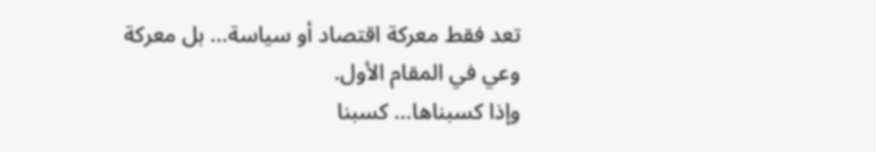تعد فقط معركة اقتصاد أو سياسة… بل معركة وعي في المقام الأول.
وإذا كسبناها… كسبنا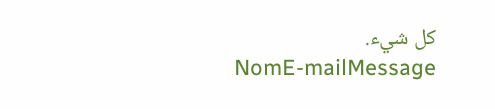كل شيء.
NomE-mailMessage